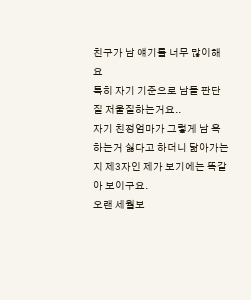친구가 남 얘기를 너무 많이해요
특히 자기 기준으로 남들 판단질 저울질하는거요..
자기 친정엄마가 그렇게 남 욕하는거 싫다고 하더니 닮아가는지 제3자인 제가 보기에는 똑같아 보이구요.
오랜 세월보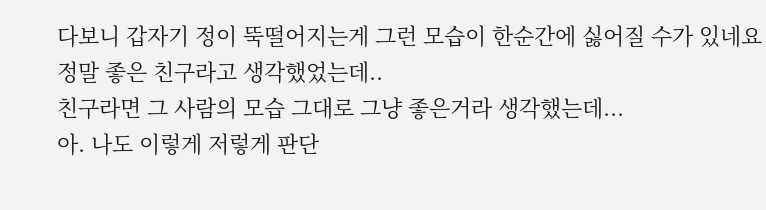다보니 갑자기 정이 뚝떨어지는게 그런 모습이 한순간에 싫어질 수가 있네요
정말 좋은 친구라고 생각했었는데..
친구라면 그 사람의 모습 그대로 그냥 좋은거라 생각했는데...
아. 나도 이렇게 저렇게 판단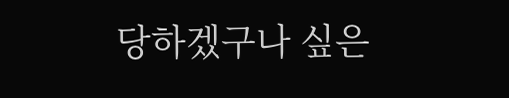당하겠구나 싶은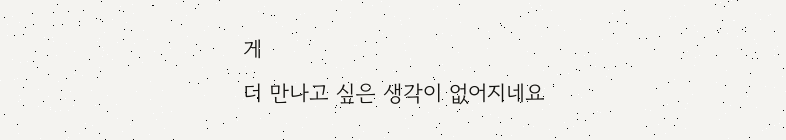게
더 만나고 싶은 생각이 없어지네요